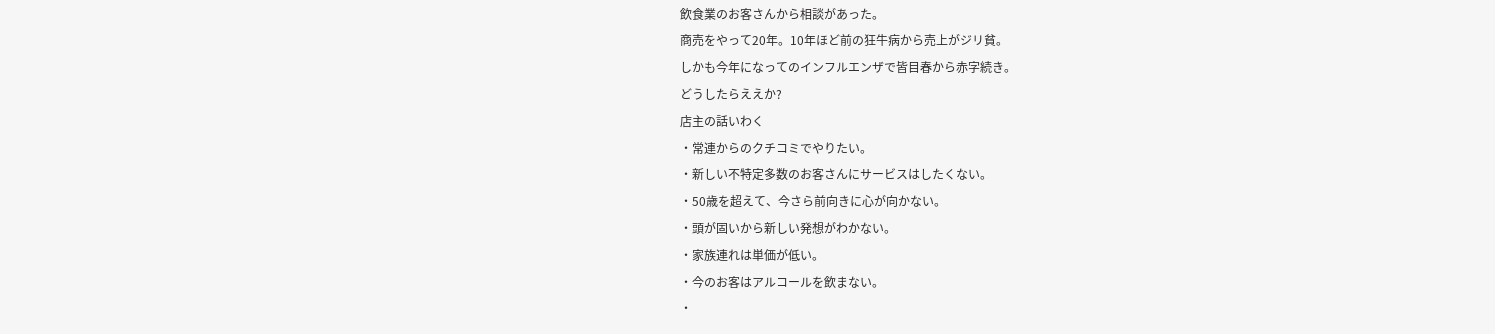飲食業のお客さんから相談があった。
商売をやって20年。10年ほど前の狂牛病から売上がジリ貧。
しかも今年になってのインフルエンザで皆目春から赤字続き。
どうしたらええか?
店主の話いわく
・常連からのクチコミでやりたい。
・新しい不特定多数のお客さんにサービスはしたくない。
・50歳を超えて、今さら前向きに心が向かない。
・頭が固いから新しい発想がわかない。
・家族連れは単価が低い。
・今のお客はアルコールを飲まない。
・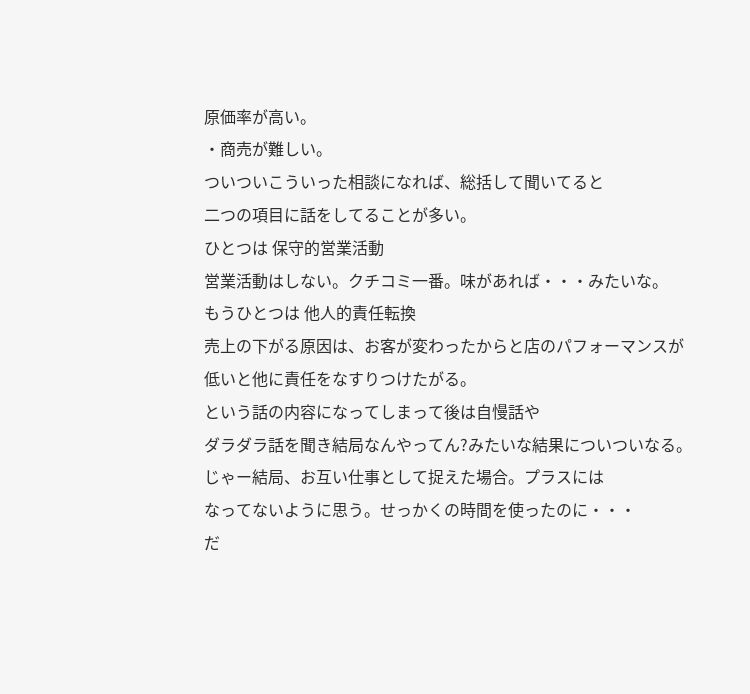原価率が高い。
・商売が難しい。
ついついこういった相談になれば、総括して聞いてると
二つの項目に話をしてることが多い。
ひとつは 保守的営業活動
営業活動はしない。クチコミ一番。味があれば・・・みたいな。
もうひとつは 他人的責任転換
売上の下がる原因は、お客が変わったからと店のパフォーマンスが
低いと他に責任をなすりつけたがる。
という話の内容になってしまって後は自慢話や
ダラダラ話を聞き結局なんやってん?みたいな結果についついなる。
じゃー結局、お互い仕事として捉えた場合。プラスには
なってないように思う。せっかくの時間を使ったのに・・・
だ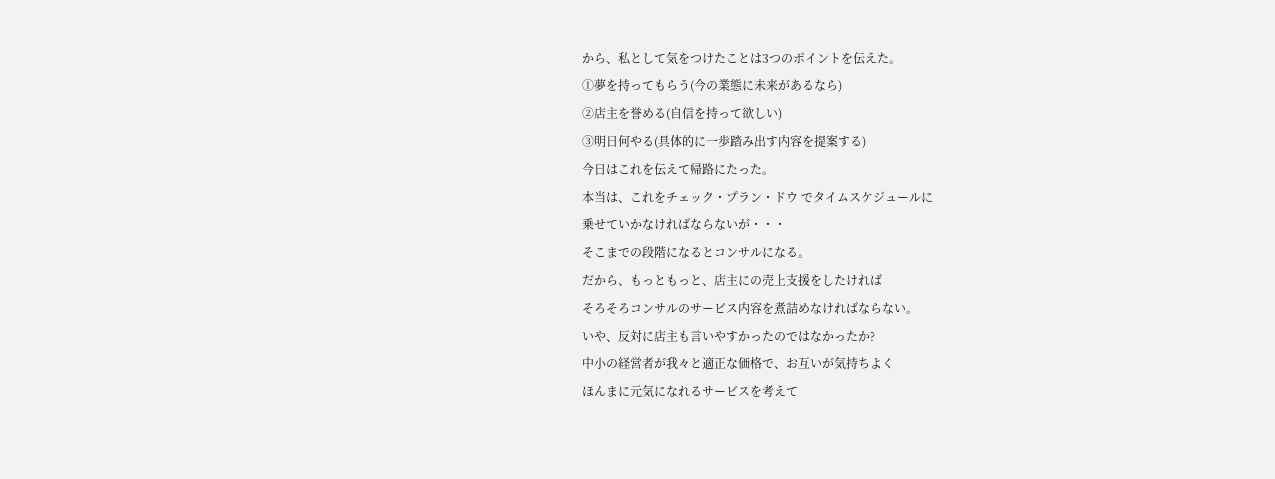から、私として気をつけたことは3つのポイントを伝えた。
①夢を持ってもらう(今の業態に未来があるなら)
②店主を誉める(自信を持って欲しい)
③明日何やる(具体的に一歩踏み出す内容を提案する)
今日はこれを伝えて帰路にたった。
本当は、これをチェック・プラン・ドウ でタイムスケジュールに
乗せていかなければならないが・・・
そこまでの段階になるとコンサルになる。
だから、もっともっと、店主にの売上支援をしたければ
そろそろコンサルのサービス内容を煮詰めなければならない。
いや、反対に店主も言いやすかったのではなかったか?
中小の経営者が我々と適正な価格で、お互いが気持ちよく
ほんまに元気になれるサービスを考えて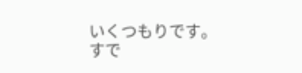いくつもりです。
すで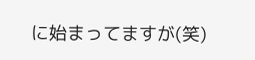に始まってますが(笑)